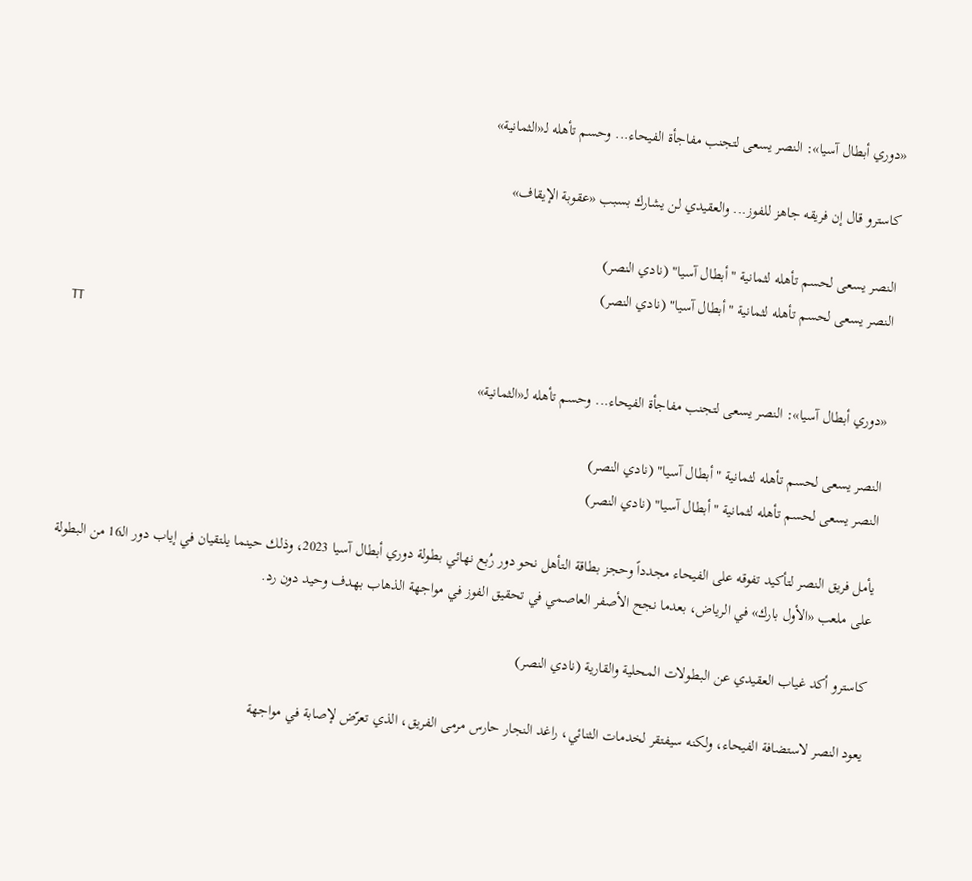«دوري أبطال آسيا»: النصر يسعى لتجنب مفاجأة الفيحاء... وحسم تأهله لـ«الثمانية»

كاسترو قال إن فريقه جاهز للفوز... والعقيدي لن يشارك بسبب «عقوبة الإيقاف»

النصر يسعى لحسم تأهله لثمانية "أبطال آسيا" (نادي النصر)
النصر يسعى لحسم تأهله لثمانية "أبطال آسيا" (نادي النصر)
TT

«دوري أبطال آسيا»: النصر يسعى لتجنب مفاجأة الفيحاء... وحسم تأهله لـ«الثمانية»

النصر يسعى لحسم تأهله لثمانية "أبطال آسيا" (نادي النصر)
النصر يسعى لحسم تأهله لثمانية "أبطال آسيا" (نادي النصر)

يأمل فريق النصر لتأكيد تفوقه على الفيحاء مجدداً وحجز بطاقة التأهل نحو دور رُبع نهائي بطولة دوري أبطال آسيا 2023، وذلك حينما يلتقيان في إياب دور الـ16 من البطولة على ملعب «الأول بارك» في الرياض، بعدما نجح الأصفر العاصمي في تحقيق الفوز في مواجهة الذهاب بهدف وحيد دون رد.

كاسترو أكد غياب العقيدي عن البطولات المحلية والقارية (نادي النصر)

يعود النصر لاستضافة الفيحاء، ولكنه سيفتقر لخدمات الثنائي، راغد النجار حارس مرمى الفريق، الذي تعرّض لإصابة في مواجهة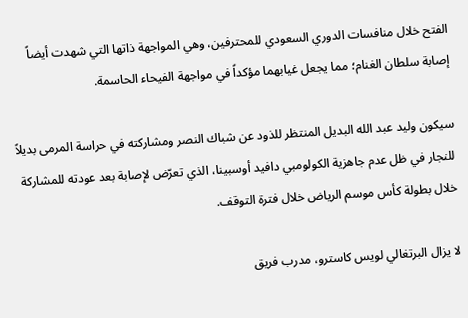الفتح خلال منافسات الدوري السعودي للمحترفين، وهي المواجهة ذاتها التي شهدت أيضاً إصابة سلطان الغنام؛ مما يجعل غيابهما مؤكداً في مواجهة الفيحاء الحاسمة.

سيكون وليد عبد الله البديل المنتظر للذود عن شباك النصر ومشاركته في حراسة المرمى بديلاً للنجار في ظل عدم جاهزية الكولومبي دافيد أوسبينا، الذي تعرّض لإصابة بعد عودته للمشاركة خلال بطولة كأس موسم الرياض خلال فترة التوقف.

لا يزال البرتغالي لويس كاسترو، مدرب فريق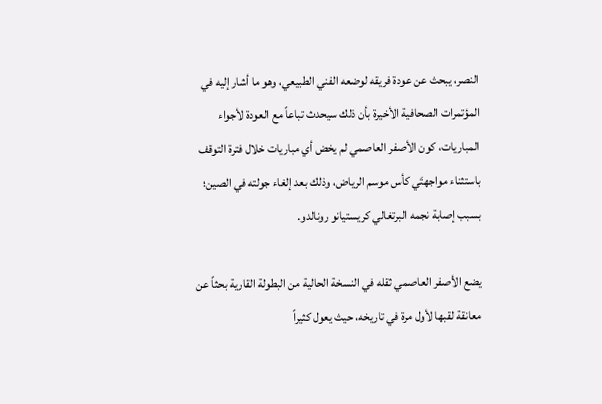النصر، يبحث عن عودة فريقه لوضعه الفني الطبيعي، وهو ما أشار إليه في المؤتمرات الصحافية الأخيرة بأن ذلك سيحدث تباعاً مع العودة لأجواء المباريات، كون الأصفر العاصمي لم يخض أي مباريات خلال فترة التوقف باستثناء مواجهتَي كأس موسم الرياض، وذلك بعد إلغاء جولته في الصين؛ بسبب إصابة نجمه البرتغالي كريستيانو رونالدو.

يضع الأصفر العاصمي ثقله في النسخة الحالية من البطولة القارية بحثاً عن معانقة لقبها لأول مرة في تاريخه، حيث يعول كثيراً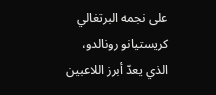على نجمه البرتغالي كريستيانو رونالدو، الذي يعدّ أبرز اللاعبين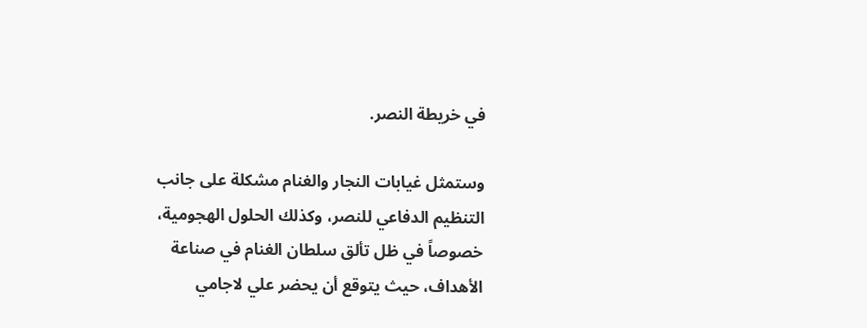في خريطة النصر.

وستمثل غيابات النجار والغنام مشكلة على جانب التنظيم الدفاعي للنصر، وكذلك الحلول الهجومية، خصوصاً في ظل تألق سلطان الغنام في صناعة الأهداف، حيث يتوقع أن يحضر علي لاجامي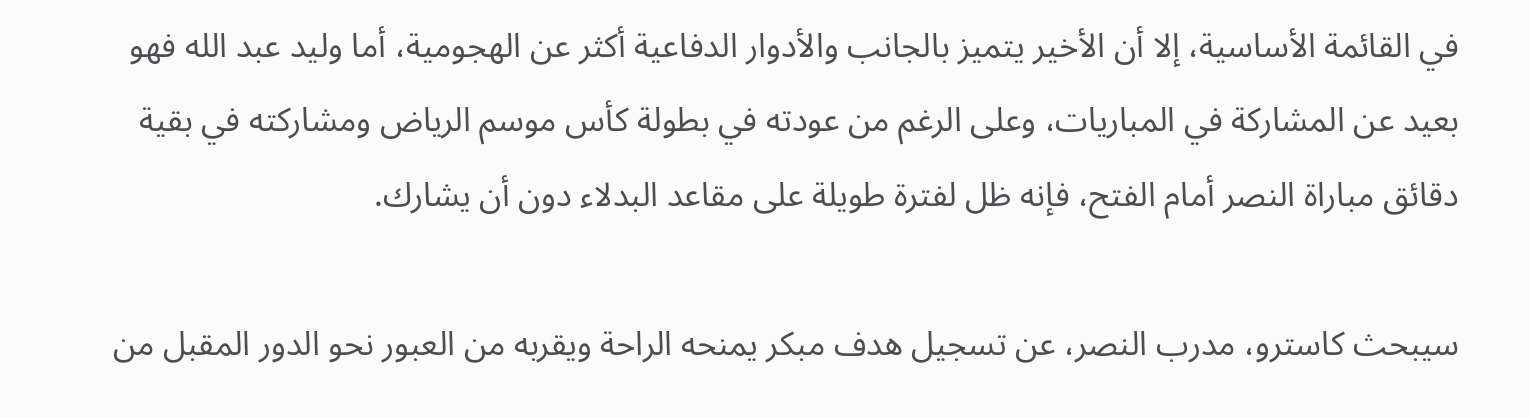في القائمة الأساسية، إلا أن الأخير يتميز بالجانب والأدوار الدفاعية أكثر عن الهجومية، أما وليد عبد الله فهو بعيد عن المشاركة في المباريات، وعلى الرغم من عودته في بطولة كأس موسم الرياض ومشاركته في بقية دقائق مباراة النصر أمام الفتح، فإنه ظل لفترة طويلة على مقاعد البدلاء دون أن يشارك.

سيبحث كاسترو، مدرب النصر، عن تسجيل هدف مبكر يمنحه الراحة ويقربه من العبور نحو الدور المقبل من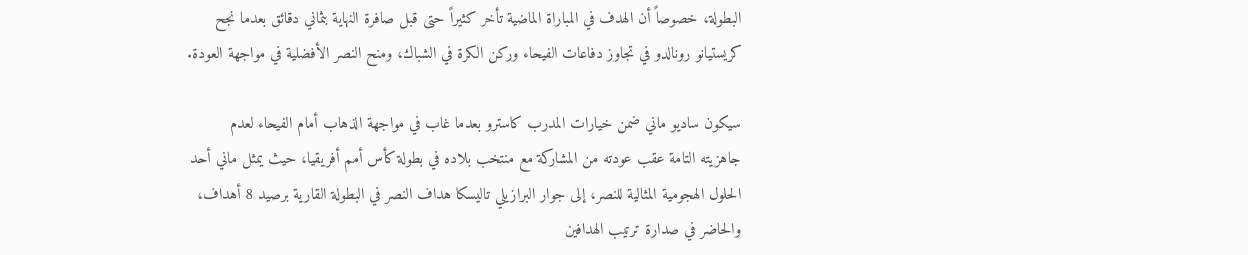البطولة، خصوصاً أن الهدف في المباراة الماضية تأخر كثيراً حتى قبل صافرة النهاية بثماني دقائق بعدما نجح كريستيانو رونالدو في تجاوز دفاعات الفيحاء وركن الكرة في الشباك، ومنح النصر الأفضلية في مواجهة العودة.

سيكون ساديو ماني ضمن خيارات المدرب كاسترو بعدما غاب في مواجهة الذهاب أمام الفيحاء لعدم جاهزيته التامة عقب عودته من المشاركة مع منتخب بلاده في بطولة كأس أمم أفريقيا، حيث يمثل ماني أحد الحلول الهجومية المثالية للنصر، إلى جوار البرازيلي تاليسكا هداف النصر في البطولة القارية برصيد 8 أهداف، والحاضر في صدارة ترتيب الهدافين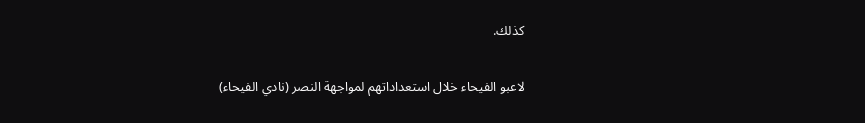كذلك.

لاعبو الفيحاء خلال استعداداتهم لمواجهة النصر (نادي الفيحاء)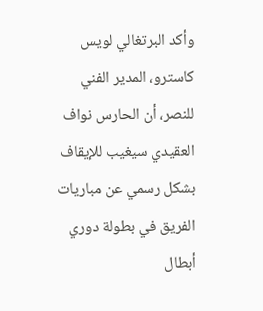وأكد البرتغالي لويس كاسترو، المدير الفني للنصر، أن الحارس نواف العقيدي سيغيب للإيقاف بشكل رسمي عن مباريات الفريق في بطولة دوري أبطال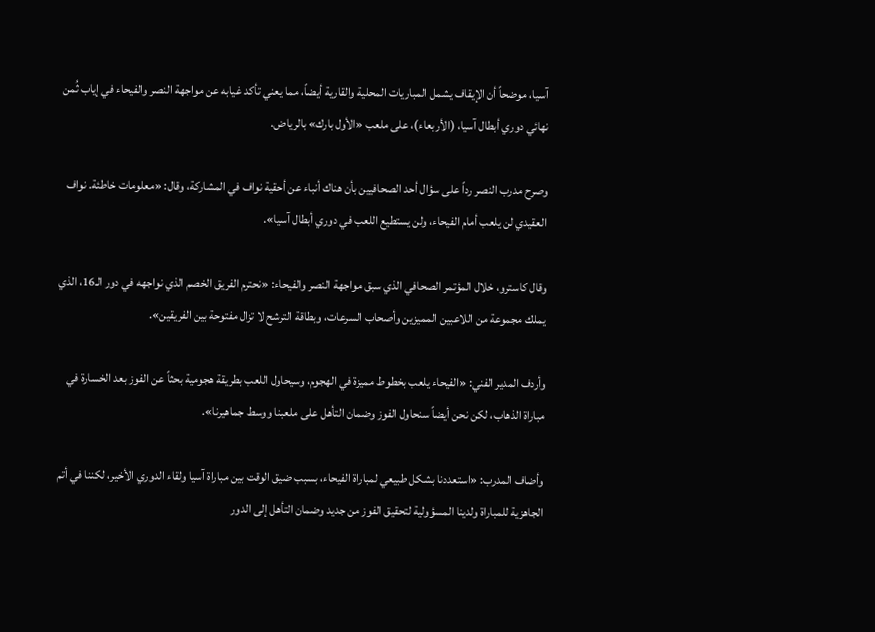آسيا، موضحاً أن الإيقاف يشمل المباريات المحلية والقارية أيضاً، مما يعني تأكد غيابه عن مواجهة النصر والفيحاء في إياب ثُمن نهائي دوري أبطال آسيا، (الأربعاء)، على ملعب «الأول بارك» بالرياض.

وصرح مدرب النصر رداً على سؤال أحد الصحافيين بأن هناك أنباء عن أحقية نواف في المشاركة، وقال: «معلومات خاطئة. نواف العقيدي لن يلعب أمام الفيحاء، ولن يستطيع اللعب في دوري أبطال آسيا».

وقال كاسترو، خلال المؤتمر الصحافي الذي سبق مواجهة النصر والفيحاء: «نحترم الفريق الخصم الذي نواجهه في دور الـ16، الذي يملك مجموعة من اللاعبين المميزين وأصحاب السرعات، وبطاقة الترشح لا تزال مفتوحة بين الفريقين».

وأردف المدير الفني: «الفيحاء يلعب بخطوط مميزة في الهجوم، وسيحاول اللعب بطريقة هجومية بحثاً عن الفوز بعد الخسارة في مباراة الذهاب، لكن نحن أيضاً سنحاول الفوز وضمان التأهل على ملعبنا ووسط جماهيرنا».

وأضاف المدرب: «استعددنا بشكل طبيعي لمباراة الفيحاء، بسبب ضيق الوقت بين مباراة آسيا ولقاء الدوري الأخير، لكننا في أتم الجاهزية للمباراة ولدينا المسؤولية لتحقيق الفوز من جديد وضمان التأهل إلى الدور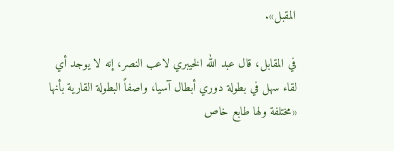المقبل».

في المقابل، قال عبد الله الخيبري لاعب النصر، إنه لا يوجد أي لقاء سهل في بطولة دوري أبطال آسيا، واصفاً البطولة القارية بأنها «مختلفة ولها طابع خاص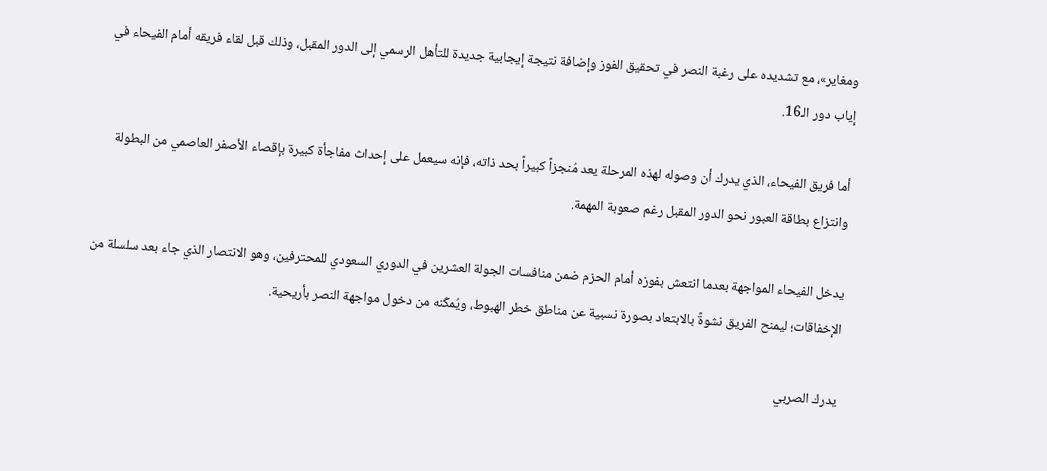ومغاير»، مع تشديده على رغبة النصر في تحقيق الفوز وإضافة نتيجة إيجابية جديدة للتأهل الرسمي إلى الدور المقبل، وذلك قبل لقاء فريقه أمام الفيحاء في إياب دور الـ16.

أما فريق الفيحاء، الذي يدرك أن وصوله لهذه المرحلة يعد مُنجزاً كبيراً بحد ذاته، فإنه سيعمل على إحداث مفاجأة كبيرة بإقصاء الأصفر العاصمي من البطولة وانتزاع بطاقة العبور نحو الدور المقبل رغم صعوبة المهمة.

يدخل الفيحاء المواجهة بعدما انتعش بفوزه أمام الحزم ضمن منافسات الجولة العشرين في الدوري السعودي للمحترفين، وهو الانتصار الذي جاء بعد سلسلة من الإخفاقات؛ ليمنح الفريق نشوةً بالابتعاد بصورة نسبية عن مناطق خطر الهبوط، ويُمكّنه من دخول مواجهة النصر بأريحية.

يدرك الصربي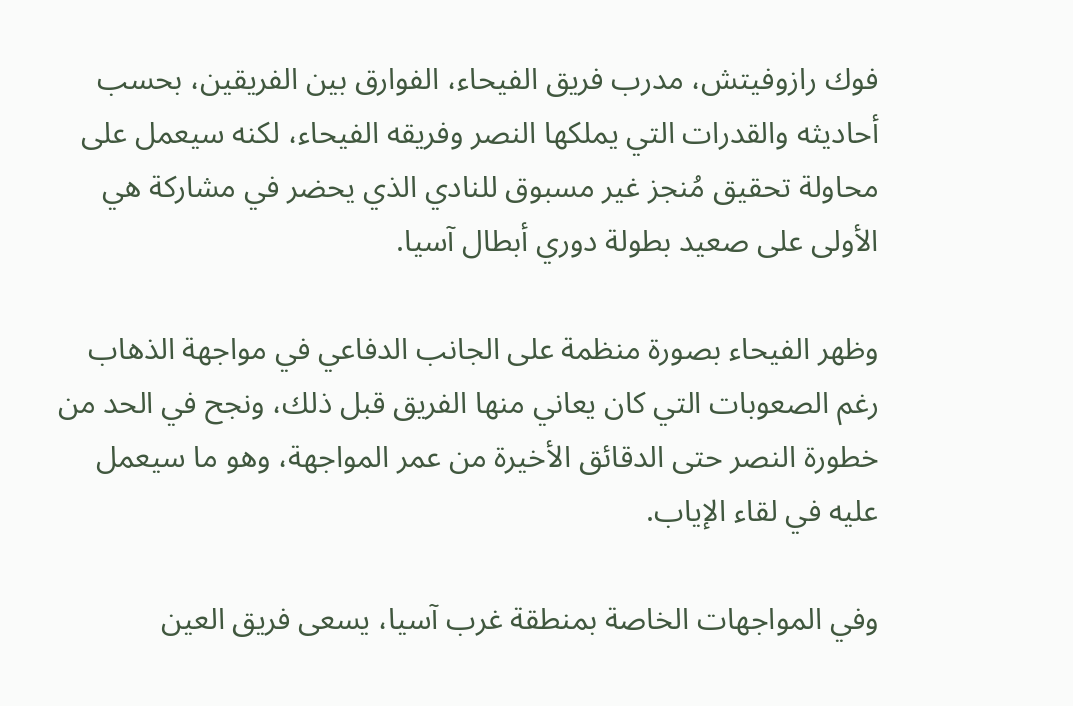فوك رازوفيتش، مدرب فريق الفيحاء، الفوارق بين الفريقين، بحسب أحاديثه والقدرات التي يملكها النصر وفريقه الفيحاء، لكنه سيعمل على محاولة تحقيق مُنجز غير مسبوق للنادي الذي يحضر في مشاركة هي الأولى على صعيد بطولة دوري أبطال آسيا.

وظهر الفيحاء بصورة منظمة على الجانب الدفاعي في مواجهة الذهاب رغم الصعوبات التي كان يعاني منها الفريق قبل ذلك، ونجح في الحد من خطورة النصر حتى الدقائق الأخيرة من عمر المواجهة، وهو ما سيعمل عليه في لقاء الإياب.

وفي المواجهات الخاصة بمنطقة غرب آسيا، يسعى فريق العين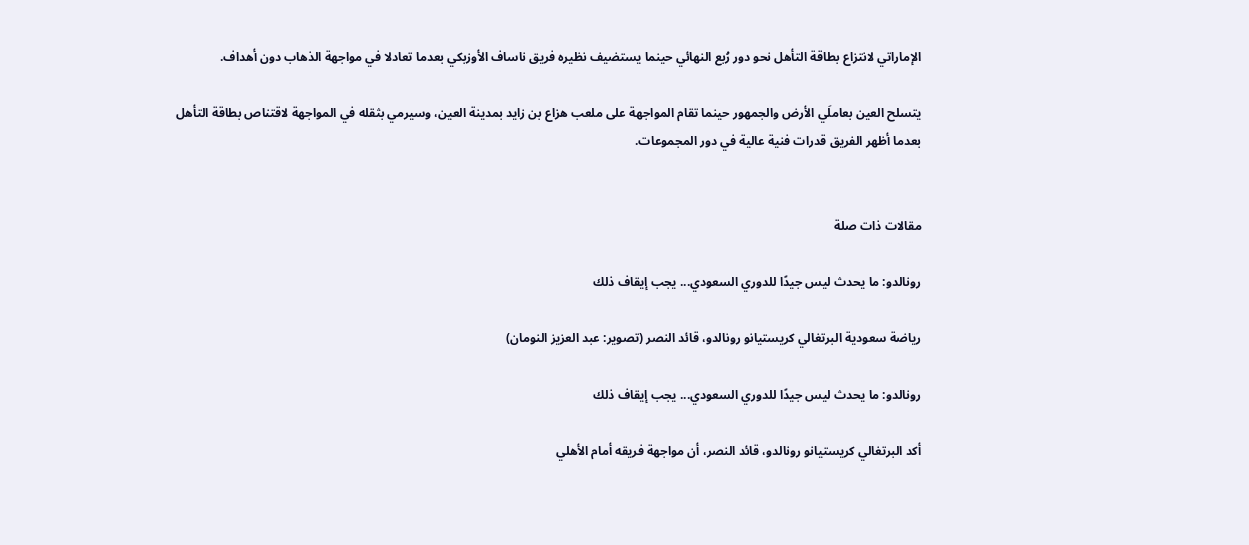الإماراتي لانتزاع بطاقة التأهل نحو دور رُبع النهائي حينما يستضيف نظيره فريق ناساف الأوزبكي بعدما تعادلا في مواجهة الذهاب دون أهداف.

يتسلح العين بعاملَي الأرض والجمهور حينما تقام المواجهة على ملعب هزاع بن زايد بمدينة العين، وسيرمي بثقله في المواجهة لاقتناص بطاقة التأهل بعدما أظهر الفريق قدرات فنية عالية في دور المجموعات.


مقالات ذات صلة

رونالدو: ما يحدث ليس جيدًا للدوري السعودي... يجب إيقاف ذلك

رياضة سعودية البرتغالي كريستيانو رونالدو، قائد النصر (تصوير: عبد العزيز النومان)

رونالدو: ما يحدث ليس جيدًا للدوري السعودي... يجب إيقاف ذلك

أكد البرتغالي كريستيانو رونالدو، قائد النصر، أن مواجهة فريقه أمام الأهلي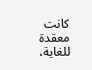كانت معقدة للغاية،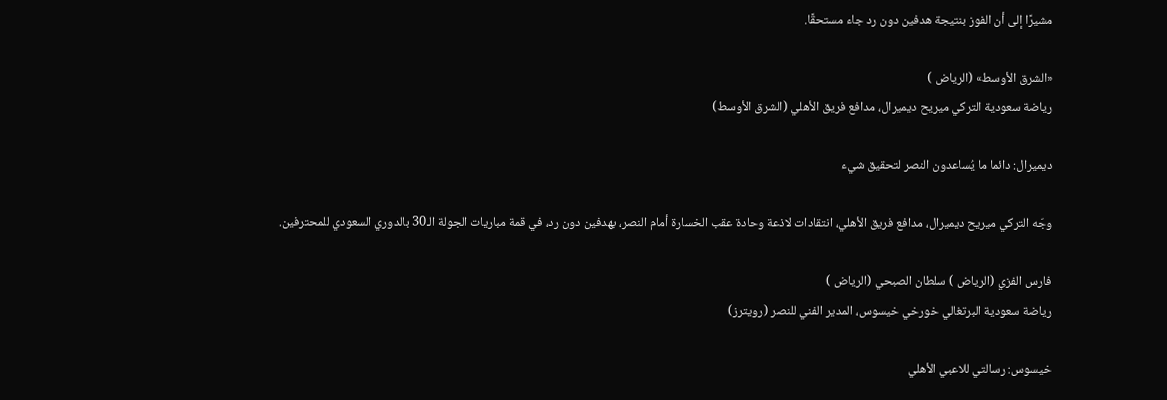مشيرًا إلى أن الفوز بنتيجة هدفين دون رد جاء مستحقًا.

«الشرق الأوسط» (الرياض )
رياضة سعودية التركي ميريح ديميرال، مدافع فريق الأهلي (الشرق الأوسط)

ديميرال: دائما ما يُساعدون النصر لتحقيق شيء

وجّه التركي ميريح ديميرال، مدافع فريق الأهلي، انتقادات لاذعة وحادة عقب الخسارة أمام النصر، بهدفين دون رد، في قمة مباريات الجولة الـ30 بالدوري السعودي للمحترفين.

فارس الفزي (الرياض ) سلطان الصبحي (الرياض )
رياضة سعودية البرتغالي خورخي خيسوس، المدير الفني للنصر (رويترز)

خيسوس: رسالتي للاعبي الأهلي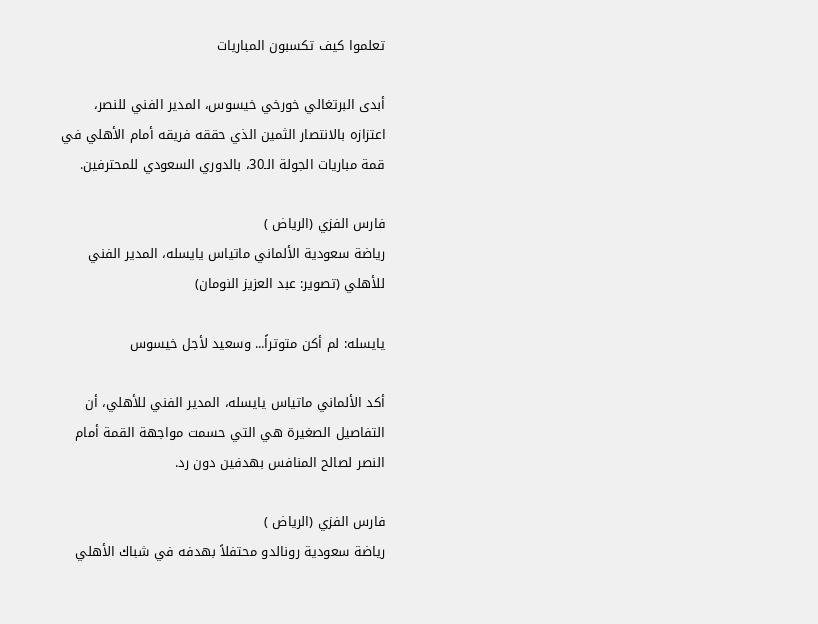تعلموا كيف تكسبون المباريات

أبدى البرتغالي خورخي خيسوس، المدير الفني للنصر، اعتزازه بالانتصار الثمين الذي حققه فريقه أمام الأهلي في قمة مباريات الجولة الـ30، بالدوري السعودي للمحترفين.

فارس الفزي (الرياض )
رياضة سعودية الألماني ماتياس يايسله، المدير الفني للأهلي (تصوير: عبد العزيز النومان)

يايسله: لم أكن متوتراً... وسعيد لأجل خيسوس

أكد الألماني ماتياس يايسله، المدير الفني للأهلي، أن التفاصيل الصغيرة هي التي حسمت مواجهة القمة أمام النصر لصالح المنافس بهدفين دون رد.

فارس الفزي (الرياض )
رياضة سعودية رونالدو محتفلاً بهدفه في شباك الأهلي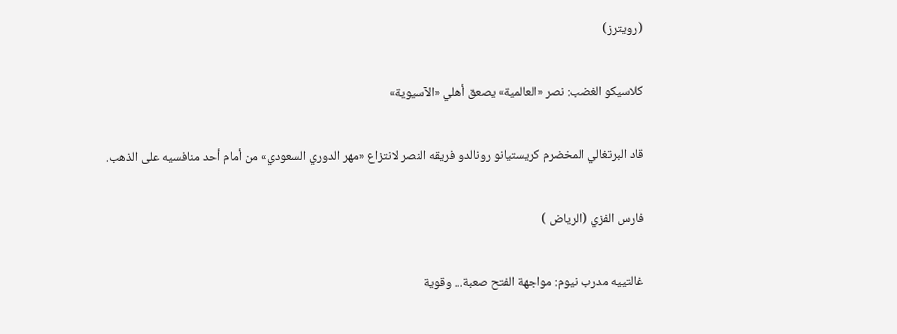(رويترز)

كلاسيكو الغضب: نصر «العالمية» يصعق أهلي «الآسيوية»

قاد البرتغالي المخضرم كريستيانو رونالدو فريقه النصر لانتزاع «مهر الدوري السعودي» من أمام أحد منافسيه على الذهب.

فارس الفزي (الرياض )

غالتييه مدرب نيوم: مواجهة الفتح صعبة... وقوية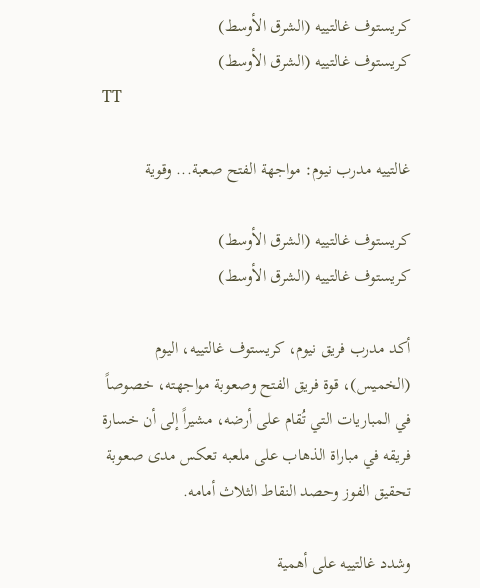كريستوف غالتييه (الشرق الأوسط)
كريستوف غالتييه (الشرق الأوسط)
TT

غالتييه مدرب نيوم: مواجهة الفتح صعبة... وقوية

كريستوف غالتييه (الشرق الأوسط)
كريستوف غالتييه (الشرق الأوسط)

أكد مدرب فريق نيوم، كريستوف غالتييه، اليوم (الخميس)، قوة فريق الفتح وصعوبة مواجهته، خصوصاً في المباريات التي تُقام على أرضه، مشيراً إلى أن خسارة فريقه في مباراة الذهاب على ملعبه تعكس مدى صعوبة تحقيق الفوز وحصد النقاط الثلاث أمامه.

وشدد غالتييه على أهمية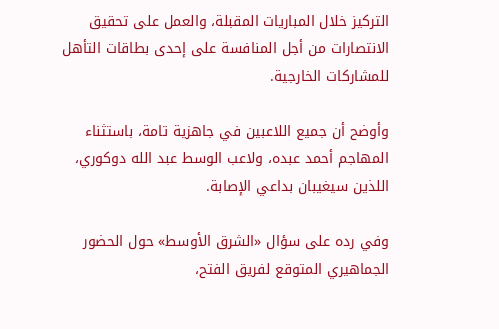التركيز خلال المباريات المقبلة، والعمل على تحقيق الانتصارات من أجل المنافسة على إحدى بطاقات التأهل للمشاركات الخارجية.

وأوضح أن جميع اللاعبين في جاهزية تامة، باستثناء المهاجم أحمد عبده، ولاعب الوسط عبد الله دوكوري، اللذين سيغيبان بداعي الإصابة.

وفي رده على سؤال «الشرق الأوسط» حول الحضور الجماهيري المتوقع لفريق الفتح،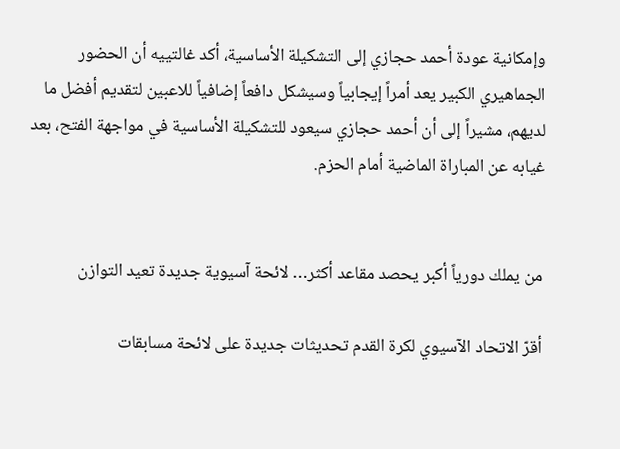وإمكانية عودة أحمد حجازي إلى التشكيلة الأساسية، أكد غالتييه أن الحضور الجماهيري الكبير يعد أمراً إيجابياً وسيشكل دافعاً إضافياً للاعبين لتقديم أفضل ما لديهم، مشيراً إلى أن أحمد حجازي سيعود للتشكيلة الأساسية في مواجهة الفتح، بعد غيابه عن المباراة الماضية أمام الحزم.


من يملك دورياً أكبر يحصد مقاعد أكثر… لائحة آسيوية جديدة تعيد التوازن

أقرّ الاتحاد الآسيوي لكرة القدم تحديثات جديدة على لائحة مسابقات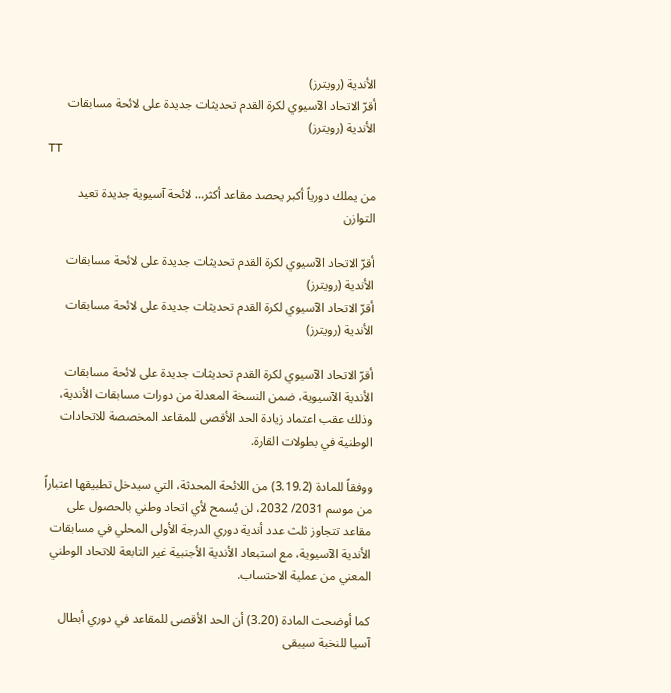الأندية (رويترز)
أقرّ الاتحاد الآسيوي لكرة القدم تحديثات جديدة على لائحة مسابقات الأندية (رويترز)
TT

من يملك دورياً أكبر يحصد مقاعد أكثر… لائحة آسيوية جديدة تعيد التوازن

أقرّ الاتحاد الآسيوي لكرة القدم تحديثات جديدة على لائحة مسابقات الأندية (رويترز)
أقرّ الاتحاد الآسيوي لكرة القدم تحديثات جديدة على لائحة مسابقات الأندية (رويترز)

أقرّ الاتحاد الآسيوي لكرة القدم تحديثات جديدة على لائحة مسابقات الأندية الآسيوية، ضمن النسخة المعدلة من دورات مسابقات الأندية، وذلك عقب اعتماد زيادة الحد الأقصى للمقاعد المخصصة للاتحادات الوطنية في بطولات القارة.

ووفقاً للمادة (3.19.2) من اللائحة المحدثة، التي سيدخل تطبيقها اعتباراً من موسم 2031/ 2032، لن يُسمح لأي اتحاد وطني بالحصول على مقاعد تتجاوز ثلث عدد أندية دوري الدرجة الأولى المحلي في مسابقات الأندية الآسيوية، مع استبعاد الأندية الأجنبية غير التابعة للاتحاد الوطني المعني من عملية الاحتساب.

كما أوضحت المادة (3.20) أن الحد الأقصى للمقاعد في دوري أبطال آسيا للنخبة سيبقى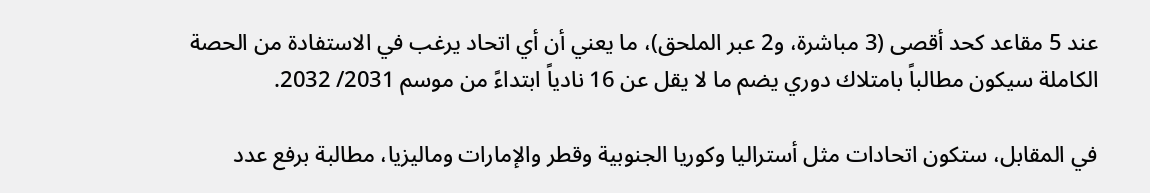عند 5 مقاعد كحد أقصى (3 مباشرة، و2 عبر الملحق)، ما يعني أن أي اتحاد يرغب في الاستفادة من الحصة الكاملة سيكون مطالباً بامتلاك دوري يضم ما لا يقل عن 16 نادياً ابتداءً من موسم 2031/ 2032.

في المقابل، ستكون اتحادات مثل أستراليا وكوريا الجنوبية وقطر والإمارات وماليزيا، مطالبة برفع عدد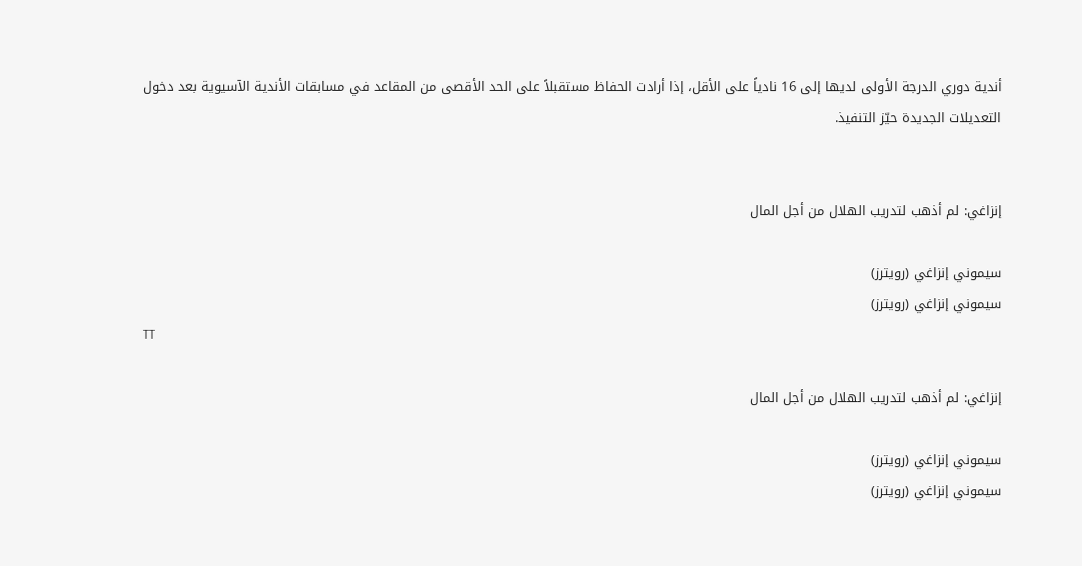أندية دوري الدرجة الأولى لديها إلى 16 نادياً على الأقل، إذا أرادت الحفاظ مستقبلاً على الحد الأقصى من المقاعد في مسابقات الأندية الآسيوية بعد دخول التعديلات الجديدة حيّز التنفيذ.


إنزاغي: لم أذهب لتدريب الهلال من أجل المال

سيموني إنزاغي (رويترز)
سيموني إنزاغي (رويترز)
TT

إنزاغي: لم أذهب لتدريب الهلال من أجل المال

سيموني إنزاغي (رويترز)
سيموني إنزاغي (رويترز)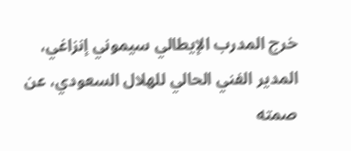خرج المدرب الإيطالي سيموني إنزاغي، المدير الفني الحالي للهلال السعودي، عن صمته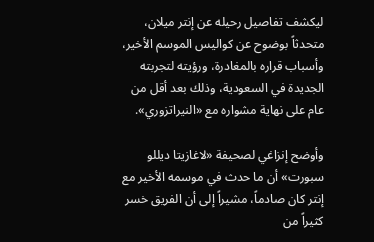ليكشف تفاصيل رحيله عن إنتر ميلان، متحدثاً بوضوح عن كواليس الموسم الأخير، وأسباب قراره بالمغادرة، ورؤيته لتجربته الجديدة في السعودية، وذلك بعد أقل من عام على نهاية مشواره مع «النيراتزوري».

وأوضح إنزاغي لصحيفة «لاغازيتا ديللو سبورت» أن ما حدث في موسمه الأخير مع إنتر كان صادماً، مشيراً إلى أن الفريق خسر كثيراً من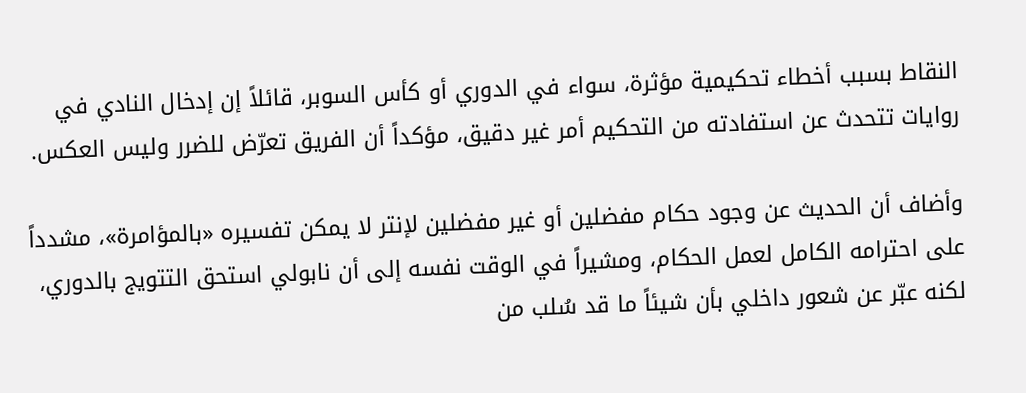النقاط بسبب أخطاء تحكيمية مؤثرة، سواء في الدوري أو كأس السوبر، قائلاً إن إدخال النادي في روايات تتحدث عن استفادته من التحكيم أمر غير دقيق، مؤكداً أن الفريق تعرّض للضرر وليس العكس.

وأضاف أن الحديث عن وجود حكام مفضلين أو غير مفضلين لإنتر لا يمكن تفسيره «بالمؤامرة»، مشدداً على احترامه الكامل لعمل الحكام، ومشيراً في الوقت نفسه إلى أن نابولي استحق التتويج بالدوري، لكنه عبّر عن شعور داخلي بأن شيئاً ما قد سُلب من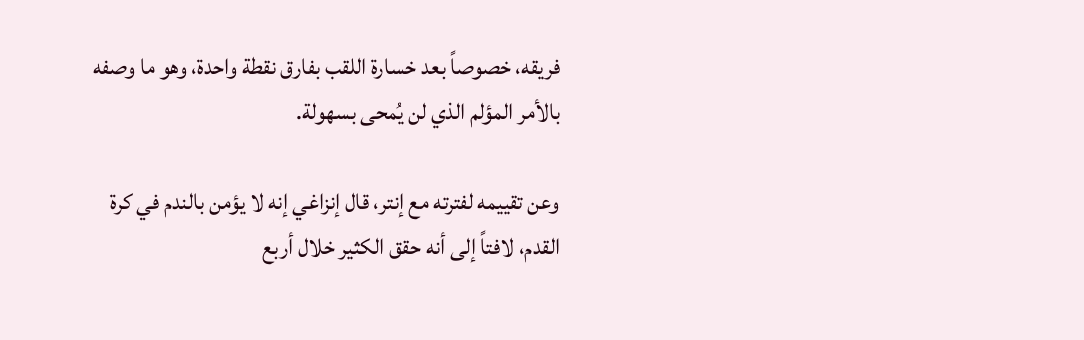فريقه، خصوصاً بعد خسارة اللقب بفارق نقطة واحدة، وهو ما وصفه بالأمر المؤلم الذي لن يُمحى بسهولة.

وعن تقييمه لفترته مع إنتر، قال إنزاغي إنه لا يؤمن بالندم في كرة القدم، لافتاً إلى أنه حقق الكثير خلال أربع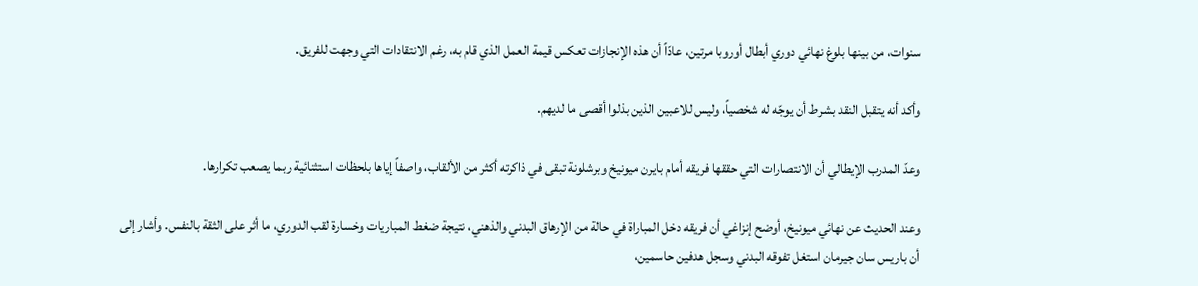سنوات، من بينها بلوغ نهائي دوري أبطال أوروبا مرتين، عادّاً أن هذه الإنجازات تعكس قيمة العمل الذي قام به، رغم الانتقادات التي وجهت للفريق.

وأكد أنه يتقبل النقد بشرط أن يوجّه له شخصياً، وليس للاعبين الذين بذلوا أقصى ما لديهم.

وعدّ المدرب الإيطالي أن الانتصارات التي حققها فريقه أمام بايرن ميونيخ وبرشلونة تبقى في ذاكرته أكثر من الألقاب، واصفاً إياها بلحظات استثنائية ربما يصعب تكرارها.

وعند الحديث عن نهائي ميونيخ، أوضح إنزاغي أن فريقه دخل المباراة في حالة من الإرهاق البدني والذهني، نتيجة ضغط المباريات وخسارة لقب الدوري، ما أثر على الثقة بالنفس. وأشار إلى أن باريس سان جيرمان استغل تفوقه البدني وسجل هدفين حاسمين،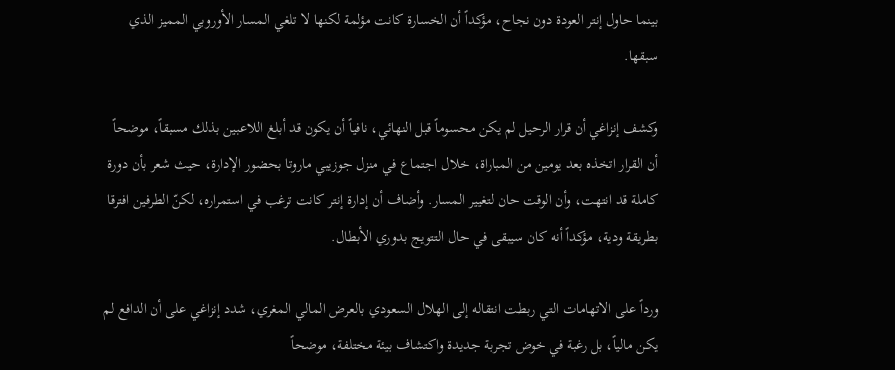بينما حاول إنتر العودة دون نجاح، مؤكداً أن الخسارة كانت مؤلمة لكنها لا تلغي المسار الأوروبي المميز الذي سبقها.

وكشف إنزاغي أن قرار الرحيل لم يكن محسوماً قبل النهائي، نافياً أن يكون قد أبلغ اللاعبين بذلك مسبقاً، موضحاً أن القرار اتخذه بعد يومين من المباراة، خلال اجتماع في منزل جوزيبي ماروتا بحضور الإدارة، حيث شعر بأن دورة كاملة قد انتهت، وأن الوقت حان لتغيير المسار. وأضاف أن إدارة إنتر كانت ترغب في استمراره، لكنّ الطرفين افترقا بطريقة ودية، مؤكداً أنه كان سيبقى في حال التتويج بدوري الأبطال.

ورداً على الاتهامات التي ربطت انتقاله إلى الهلال السعودي بالعرض المالي المغري، شدد إنزاغي على أن الدافع لم يكن مالياً، بل رغبة في خوض تجربة جديدة واكتشاف بيئة مختلفة، موضحاً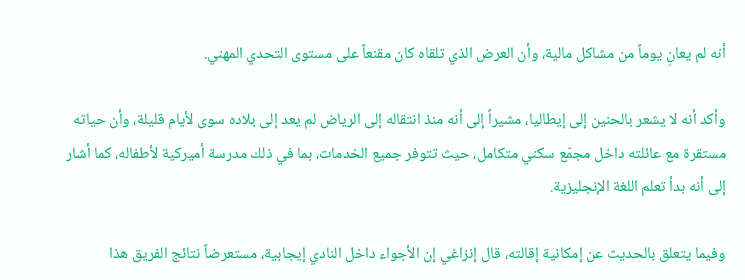أنه لم يعانِ يوماً من مشاكل مالية، وأن العرض الذي تلقاه كان مقنعاً على مستوى التحدي المهني.

وأكد أنه لا يشعر بالحنين إلى إيطاليا، مشيراً إلى أنه منذ انتقاله إلى الرياض لم يعد إلى بلاده سوى لأيام قليلة، وأن حياته مستقرة مع عائلته داخل مجمّع سكني متكامل، حيث تتوفر جميع الخدمات، بما في ذلك مدرسة أميركية لأطفاله، كما أشار إلى أنه بدأ تعلم اللغة الإنجليزية.

وفيما يتعلق بالحديث عن إمكانية إقالته، قال إنزاغي إن الأجواء داخل النادي إيجابية، مستعرضاً نتائج الفريق هذا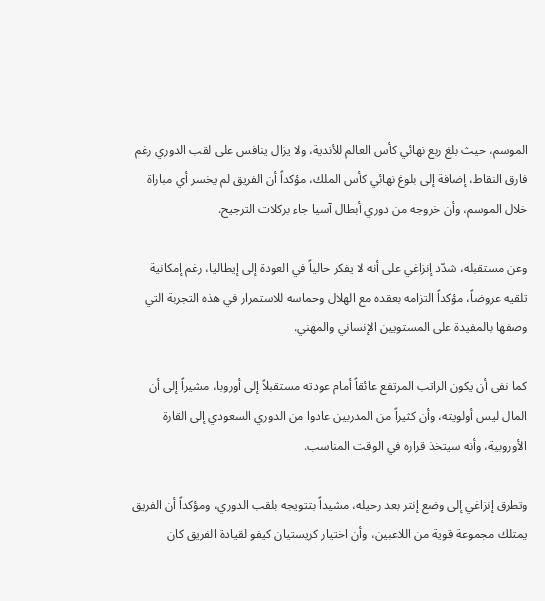الموسم، حيث بلغ ربع نهائي كأس العالم للأندية، ولا يزال ينافس على لقب الدوري رغم فارق النقاط، إضافة إلى بلوغ نهائي كأس الملك، مؤكداً أن الفريق لم يخسر أي مباراة خلال الموسم، وأن خروجه من دوري أبطال آسيا جاء بركلات الترجيح.

وعن مستقبله، شدّد إنزاغي على أنه لا يفكر حالياً في العودة إلى إيطاليا، رغم إمكانية تلقيه عروضاً، مؤكداً التزامه بعقده مع الهلال وحماسه للاستمرار في هذه التجربة التي وصفها بالمفيدة على المستويين الإنساني والمهني.

كما نفى أن يكون الراتب المرتفع عائقاً أمام عودته مستقبلاً إلى أوروبا، مشيراً إلى أن المال ليس أولويته، وأن كثيراً من المدربين عادوا من الدوري السعودي إلى القارة الأوروبية، وأنه سيتخذ قراره في الوقت المناسب.

وتطرق إنزاغي إلى وضع إنتر بعد رحيله، مشيداً بتتويجه بلقب الدوري، ومؤكداً أن الفريق يمتلك مجموعة قوية من اللاعبين، وأن اختيار كريستيان كيفو لقيادة الفريق كان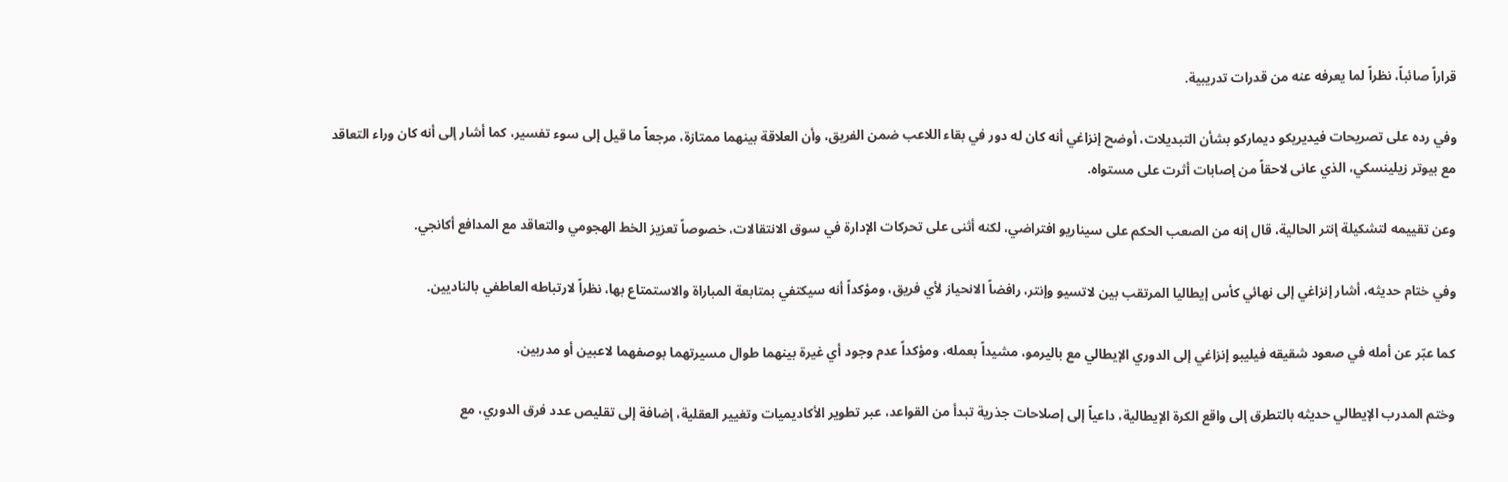قراراً صائباً، نظراً لما يعرفه عنه من قدرات تدريبية.

وفي رده على تصريحات فيديريكو ديماركو بشأن التبديلات، أوضح إنزاغي أنه كان له دور في بقاء اللاعب ضمن الفريق، وأن العلاقة بينهما ممتازة، مرجعاً ما قيل إلى سوء تفسير، كما أشار إلى أنه كان وراء التعاقد مع بيوتر زيلينسكي، الذي عانى لاحقاً من إصابات أثرت على مستواه.

وعن تقييمه لتشكيلة إنتر الحالية، قال إنه من الصعب الحكم على سيناريو افتراضي، لكنه أثنى على تحركات الإدارة في سوق الانتقالات، خصوصاً تعزيز الخط الهجومي والتعاقد مع المدافع أكانجي.

وفي ختام حديثه، أشار إنزاغي إلى نهائي كأس إيطاليا المرتقب بين لاتسيو وإنتر، رافضاً الانحياز لأي فريق، ومؤكداً أنه سيكتفي بمتابعة المباراة والاستمتاع بها، نظراً لارتباطه العاطفي بالناديين.

كما عبّر عن أمله في صعود شقيقه فيليبو إنزاغي إلى الدوري الإيطالي مع باليرمو، مشيداً بعمله، ومؤكداً عدم وجود أي غيرة بينهما طوال مسيرتهما بوصفهما لاعبين أو مدربين.

وختم المدرب الإيطالي حديثه بالتطرق إلى واقع الكرة الإيطالية، داعياً إلى إصلاحات جذرية تبدأ من القواعد، عبر تطوير الأكاديميات وتغيير العقلية، إضافة إلى تقليص عدد فرق الدوري، مع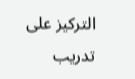التركيز على تدريب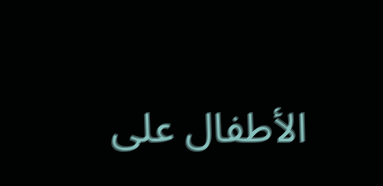الأطفال على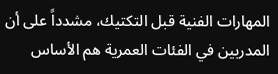المهارات الفنية قبل التكتيك، مشدداً على أن المدربين في الفئات العمرية هم الأساس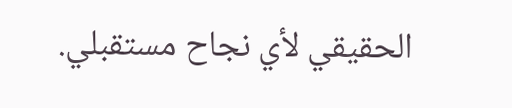الحقيقي لأي نجاح مستقبلي.